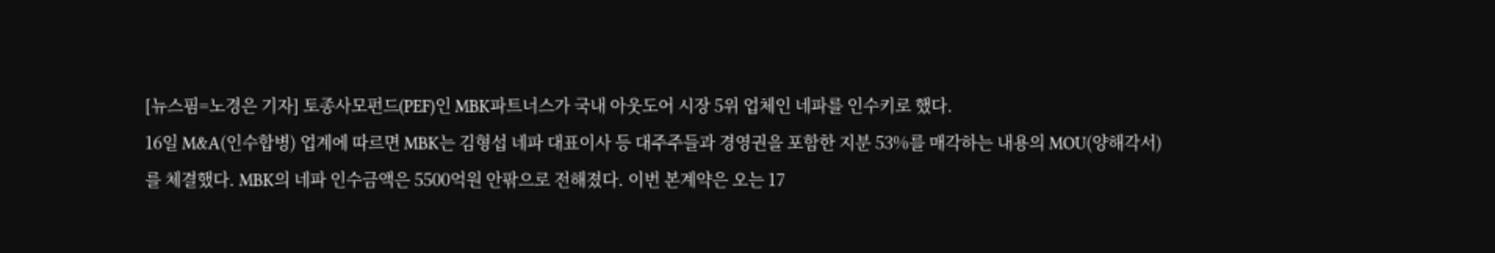[뉴스핌=노경은 기자] 토종사모펀드(PEF)인 MBK파트너스가 국내 아웃도어 시장 5위 업체인 네파를 인수키로 했다.
16일 M&A(인수합병) 업계에 따르면 MBK는 김형섭 네파 대표이사 등 대주주들과 경영권을 포함한 지분 53%를 매각하는 내용의 MOU(양해각서)를 체결했다. MBK의 네파 인수금액은 5500억원 안팎으로 전해졌다. 이번 본계약은 오는 17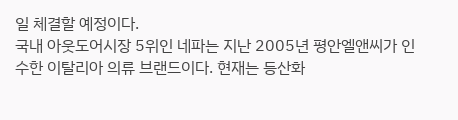일 체결할 예정이다.
국내 아웃도어시장 5위인 네파는 지난 2005년 평안엘앤씨가 인수한 이탈리아 의류 브랜드이다. 현재는 등산화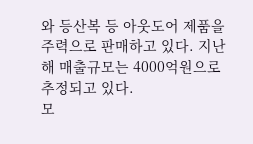와 등산복 등 아웃도어 제품을 주력으로 판매하고 있다. 지난해 매출규모는 4000억원으로 추정되고 있다.
모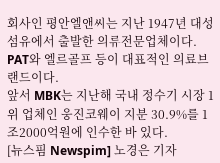회사인 평안엘앤씨는 지난 1947년 대성섬유에서 출발한 의류전문업체이다. PAT와 엘르골프 등이 대표적인 의료브랜드이다.
앞서 MBK는 지난해 국내 정수기 시장 1위 업체인 웅진코웨이 지분 30.9%를 1조2000억원에 인수한 바 있다.
[뉴스핌 Newspim] 노경은 기자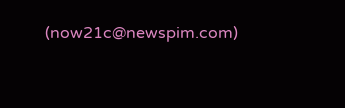(now21c@newspim.com)